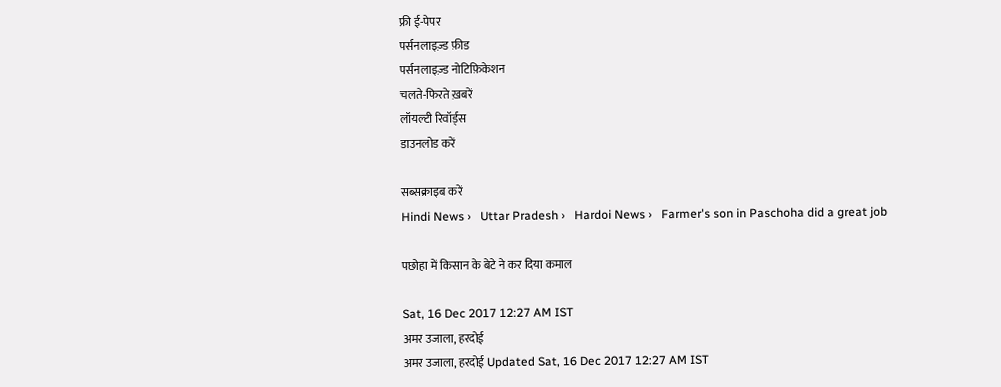फ्री ई-पेपर
पर्सनलाइज़्ड फ़ीड
पर्सनलाइज़्ड नोटिफ़िकेशन
चलते-फिरते ख़बरें
लॉयल्टी रिवॉर्ड्स
डाउनलोड करें

सब्सक्राइब करें
Hindi News ›   Uttar Pradesh ›   Hardoi News ›   Farmer's son in Paschoha did a great job

पछोहा में किसान के बेटे ने कर दिया कमाल

Sat, 16 Dec 2017 12:27 AM IST
अमर उजाला, हरदोई
अमर उजाला, हरदोई Updated Sat, 16 Dec 2017 12:27 AM IST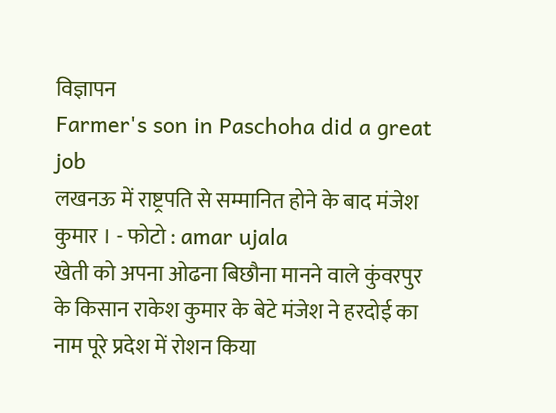विज्ञापन
Farmer's son in Paschoha did a great job
लखनऊ में राष्ट्रपति से सम्मानित होने के बाद मंजेश कुमार । - फोटो : amar ujala
खेती को अपना ओढना बिछौना मानने वाले कुंवरपुर के किसान राकेश कुमार के बेटे मंजेश ने हरदोई का नाम पूरे प्रदेश में रोशन किया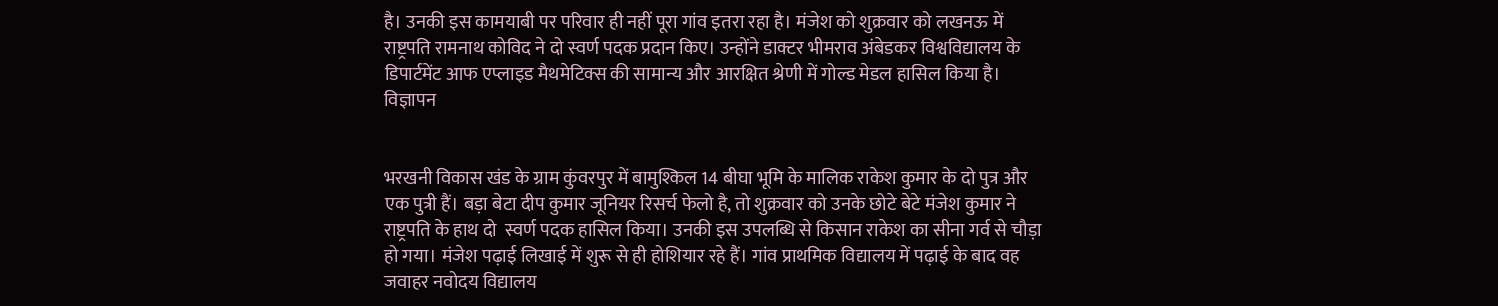है। उनकी इस कामयाबी पर परिवार ही नहीं पूरा गांव इतरा रहा है। मंजेश को शुक्रवार को लखनऊ में राष्ट्रपति रामनाथ कोविद ने दो स्वर्ण पदक प्रदान किए। उन्होंने डाक्टर भीमराव अंबेडकर विश्वविद्यालय के डिपार्टमेंट आफ एप्लाइड मैथमेटिक्स की सामान्य और आरक्षित श्रेणी में गोल्ड मेडल हासिल किया है।
विज्ञापन


भरखनी विकास खंड के ग्राम कुंवरपुर में बामुश्किल 14 बीघा भूमि के मालिक राकेश कुमार के दो पुत्र और एक पुत्री हैं। बड़ा बेटा दीप कुमार जूनियर रिसर्च फेलो है, तो शुक्रवार को उनके छोटे बेटे मंजेश कुमार ने राष्ट्रपति के हाथ दो  स्वर्ण पदक हासिल किया। उनकी इस उपलब्धि से किसान राकेश का सीना गर्व से चौड़ा हो गया। मंजेश पढ़ाई लिखाई में शुरू से ही होशियार रहे हैं। गांव प्राथमिक विद्यालय में पढ़ाई के बाद वह जवाहर नवोदय विद्यालय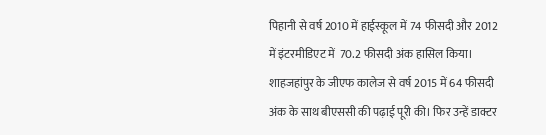पिहानी से वर्ष 2010 में हाईस्कूल में 74 फीसदी और 2012 में इंटरमीडिएट में  70.2 फीसदी अंक हासिल किया। शाहजहांपुर के जीएफ कालेज से वर्ष 2015 में 64 फीसदी अंक के साथ बीएससी की पढ़ाई पूरी की। फिर उन्हें डाक्टर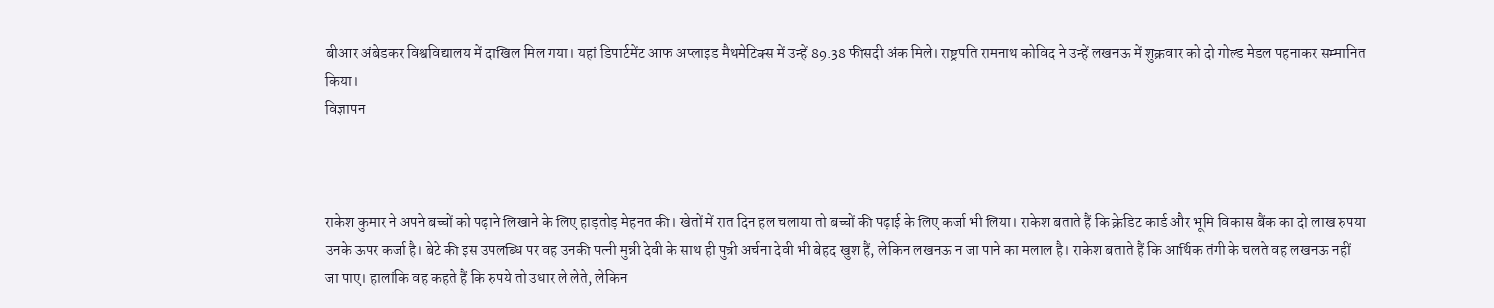बीआर अंबेडकर विश्वविद्यालय में दाखिल मिल गया। यहां डिपार्टमेंट आफ अप्लाइड मैथमेटिक्स में उन्हें 89.38 फीसदी अंक मिले। राष्ट्रपति रामनाथ कोविद ने उन्हें लखनऊ में शुक्रवार को दो गोल्ड मेडल पहनाकर सम्मानित किया।
विज्ञापन



राकेश कुमार ने अपने बच्चों को पढ़ाने लिखाने के लिए हाड़तोड़ मेहनत की। खेतों में रात दिन हल चलाया तो बच्चों की पढ़ाई के लिए कर्जा भी लिया। राकेश बताते हैं कि क्रेडिट कार्ड और भूमि विकास बैंक का दो लाख रुपया उनके ऊपर कर्जा है। बेटे की इस उपलब्धि पर वह उनकी पत्नी मुन्नी देवी के साथ ही पुत्री अर्चना देवी भी बेहद खुश हैं, लेकिन लखनऊ न जा पाने का मलाल है। राकेश बताते हैं कि आर्थिक तंगी के चलते वह लखनऊ नहीं जा पाए। हालांकि वह कहते हैं कि रुपये तो उधार ले लेते, लेकिन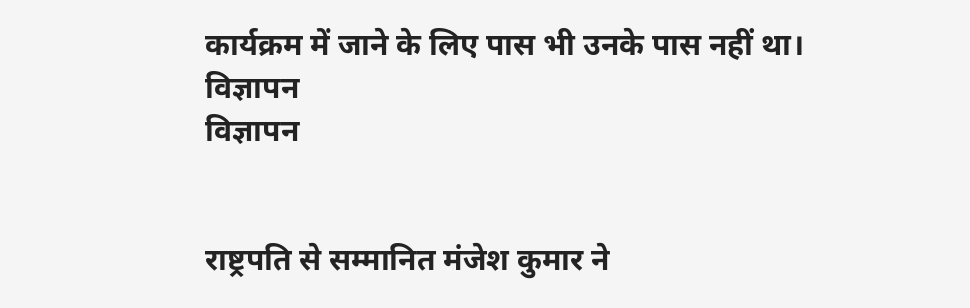कार्यक्रम में जाने के लिए पास भी उनके पास नहीं था।
विज्ञापन
विज्ञापन


राष्ट्रपति से सम्मानित मंजेश कुमार ने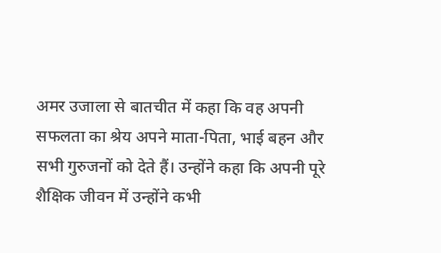अमर उजाला से बातचीत में कहा कि वह अपनी सफलता का श्रेय अपने माता-पिता, भाई बहन और सभी गुरुजनों को देते हैं। उन्होंने कहा कि अपनी पूरे शैक्षिक जीवन में उन्होंने कभी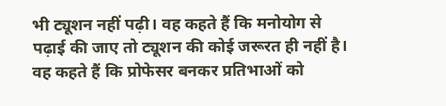भी ट्यूशन नहीं पढ़ी। वह कहते हैं कि मनोयोग से पढ़ाई की जाए तो ट्यूशन की कोई जरूरत ही नहीं है। वह कहते हैं कि प्रोफेसर बनकर प्रतिभाओं को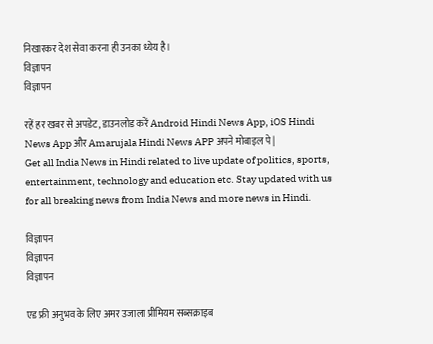निखारकर देश सेवा करना ही उनका ध्येय है।
विज्ञापन
विज्ञापन

रहें हर खबर से अपडेट, डाउनलोड करें Android Hindi News App, iOS Hindi News App और Amarujala Hindi News APP अपने मोबाइल पे|
Get all India News in Hindi related to live update of politics, sports, entertainment, technology and education etc. Stay updated with us for all breaking news from India News and more news in Hindi.

विज्ञापन
विज्ञापन
विज्ञापन

एड फ्री अनुभव के लिए अमर उजाला प्रीमियम सब्सक्राइब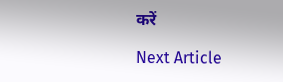करें

Next Article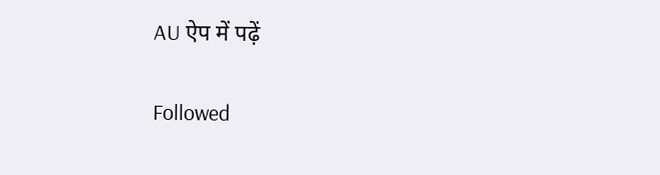AU ऐप में पढ़ें

Followed